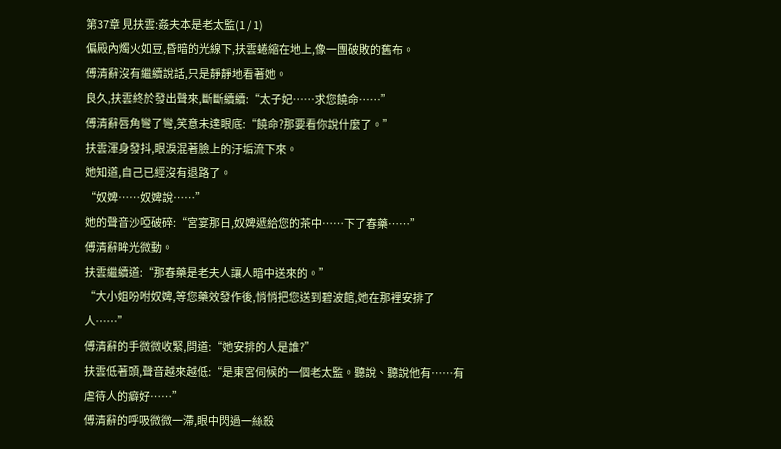第37章 見扶雲:姦夫本是老太監(1 / 1)
偏殿內燭火如豆,昏暗的光線下,扶雲蜷縮在地上,像一團破敗的舊布。
傅清辭沒有繼續說話,只是靜靜地看著她。
良久,扶雲終於發出聲來,斷斷續續:“太子妃……求您饒命……”
傅清辭唇角彎了彎,笑意未達眼底:“饒命?那要看你說什麼了。”
扶雲渾身發抖,眼淚混著臉上的汙垢流下來。
她知道,自己已經沒有退路了。
“奴婢……奴婢說……”
她的聲音沙啞破碎:“宮宴那日,奴婢遞給您的茶中……下了春藥……”
傅清辭眸光微動。
扶雲繼續道:“那春藥是老夫人讓人暗中送來的。”
“大小姐吩咐奴婢,等您藥效發作後,悄悄把您送到碧波館,她在那裡安排了人……”
傅清辭的手微微收緊,問道:“她安排的人是誰?”
扶雲低著頭,聲音越來越低:“是東宮伺候的一個老太監。聽說、聽說他有……有虐待人的癖好……”
傅清辭的呼吸微微一滯,眼中閃過一絲殺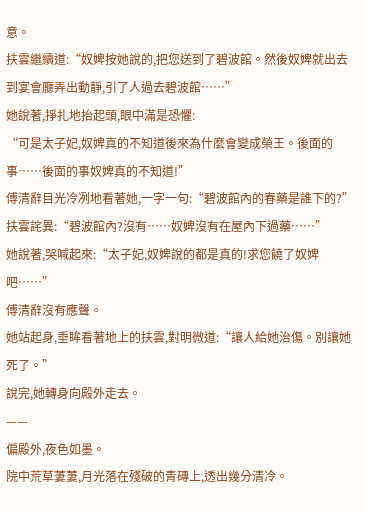意。
扶雲繼續道:“奴婢按她說的,把您送到了碧波館。然後奴婢就出去到宴會廳弄出動靜,引了人過去碧波館……”
她說著,掙扎地抬起頭,眼中滿是恐懼:
“可是太子妃,奴婢真的不知道後來為什麼會變成榮王。後面的事……後面的事奴婢真的不知道!”
傅清辭目光冷冽地看著她,一字一句:“碧波館內的春藥是誰下的?”
扶雲詫異:“碧波館內?沒有……奴婢沒有在屋內下過藥……”
她說著,哭喊起來:“太子妃,奴婢說的都是真的!求您饒了奴婢吧……”
傅清辭沒有應聲。
她站起身,垂眸看著地上的扶雲,對明微道:“讓人給她治傷。別讓她死了。”
說完,她轉身向殿外走去。
——
偏殿外,夜色如墨。
院中荒草萋萋,月光落在殘破的青磚上,透出幾分清冷。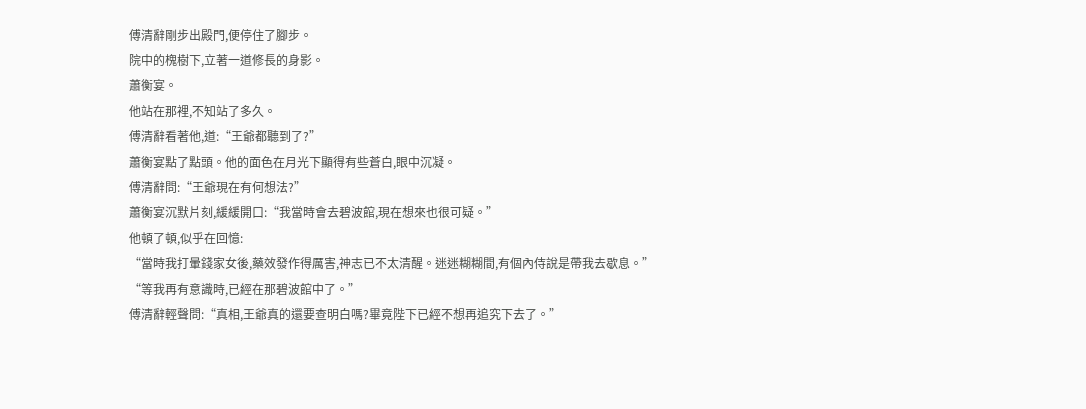傅清辭剛步出殿門,便停住了腳步。
院中的槐樹下,立著一道修長的身影。
蕭衡宴。
他站在那裡,不知站了多久。
傅清辭看著他,道:“王爺都聽到了?”
蕭衡宴點了點頭。他的面色在月光下顯得有些蒼白,眼中沉凝。
傅清辭問:“王爺現在有何想法?”
蕭衡宴沉默片刻,緩緩開口:“我當時會去碧波館,現在想來也很可疑。”
他頓了頓,似乎在回憶:
“當時我打暈錢家女後,藥效發作得厲害,神志已不太清醒。迷迷糊糊間,有個內侍說是帶我去歇息。”
“等我再有意識時,已經在那碧波館中了。”
傅清辭輕聲問:“真相,王爺真的還要查明白嗎?畢竟陛下已經不想再追究下去了。”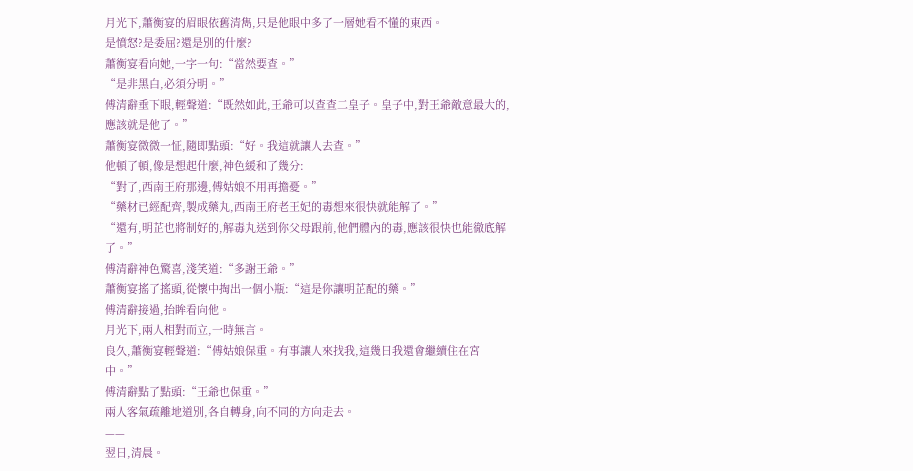月光下,蕭衡宴的眉眼依舊清雋,只是他眼中多了一層她看不懂的東西。
是憤怒?是委屈?還是別的什麼?
蕭衡宴看向她,一字一句:“當然要查。”
“是非黑白,必須分明。”
傅清辭垂下眼,輕聲道:“既然如此,王爺可以查查二皇子。皇子中,對王爺敵意最大的,應該就是他了。”
蕭衡宴微微一怔,隨即點頭:“好。我這就讓人去查。”
他頓了頓,像是想起什麼,神色緩和了幾分:
“對了,西南王府那邊,傅姑娘不用再擔憂。”
“藥材已經配齊,製成藥丸,西南王府老王妃的毒想來很快就能解了。”
“還有,明芷也將制好的,解毒丸送到你父母跟前,他們體內的毒,應該很快也能徹底解了。”
傅清辭神色驚喜,淺笑道:“多謝王爺。”
蕭衡宴搖了搖頭,從懷中掏出一個小瓶:“這是你讓明芷配的藥。”
傅清辭接過,抬眸看向他。
月光下,兩人相對而立,一時無言。
良久,蕭衡宴輕聲道:“傅姑娘保重。有事讓人來找我,這幾日我還會繼續住在宮中。”
傅清辭點了點頭:“王爺也保重。”
兩人客氣疏離地道別,各自轉身,向不同的方向走去。
——
翌日,清晨。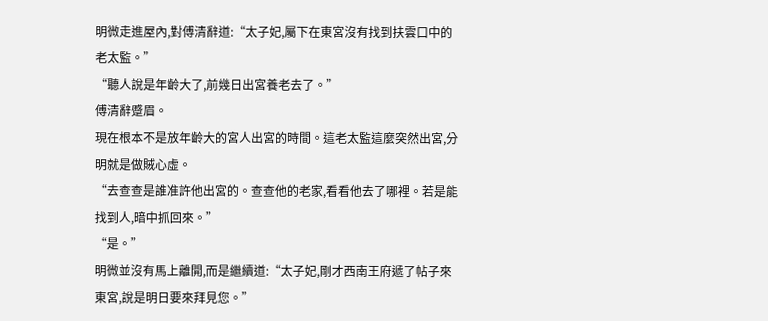明微走進屋內,對傅清辭道:“太子妃,屬下在東宮沒有找到扶雲口中的老太監。”
“聽人說是年齡大了,前幾日出宮養老去了。”
傅清辭蹙眉。
現在根本不是放年齡大的宮人出宮的時間。這老太監這麼突然出宮,分明就是做賊心虛。
“去查查是誰准許他出宮的。查查他的老家,看看他去了哪裡。若是能找到人,暗中抓回來。”
“是。”
明微並沒有馬上離開,而是繼續道:“太子妃,剛才西南王府遞了帖子來東宮,說是明日要來拜見您。”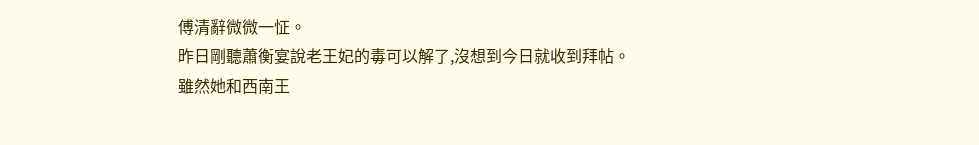傅清辭微微一怔。
昨日剛聽蕭衡宴說老王妃的毒可以解了,沒想到今日就收到拜帖。
雖然她和西南王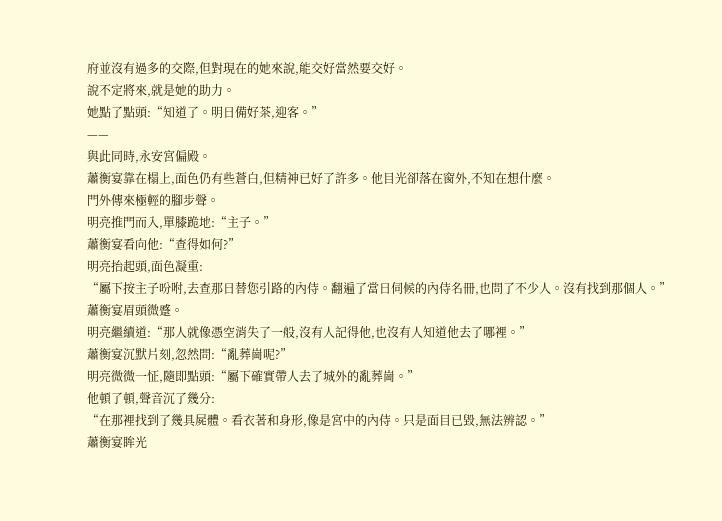府並沒有過多的交際,但對現在的她來說,能交好當然要交好。
說不定將來,就是她的助力。
她點了點頭:“知道了。明日備好茶,迎客。”
——
與此同時,永安宮偏殿。
蕭衡宴靠在榻上,面色仍有些蒼白,但精神已好了許多。他目光卻落在窗外,不知在想什麼。
門外傳來極輕的腳步聲。
明亮推門而入,單膝跪地:“主子。”
蕭衡宴看向他:“查得如何?”
明亮抬起頭,面色凝重:
“屬下按主子吩咐,去查那日替您引路的內侍。翻遍了當日伺候的內侍名冊,也問了不少人。沒有找到那個人。”
蕭衡宴眉頭微蹙。
明亮繼續道:“那人就像憑空消失了一般,沒有人記得他,也沒有人知道他去了哪裡。”
蕭衡宴沉默片刻,忽然問:“亂葬崗呢?”
明亮微微一怔,隨即點頭:“屬下確實帶人去了城外的亂葬崗。”
他頓了頓,聲音沉了幾分:
“在那裡找到了幾具屍體。看衣著和身形,像是宮中的內侍。只是面目已毀,無法辨認。”
蕭衡宴眸光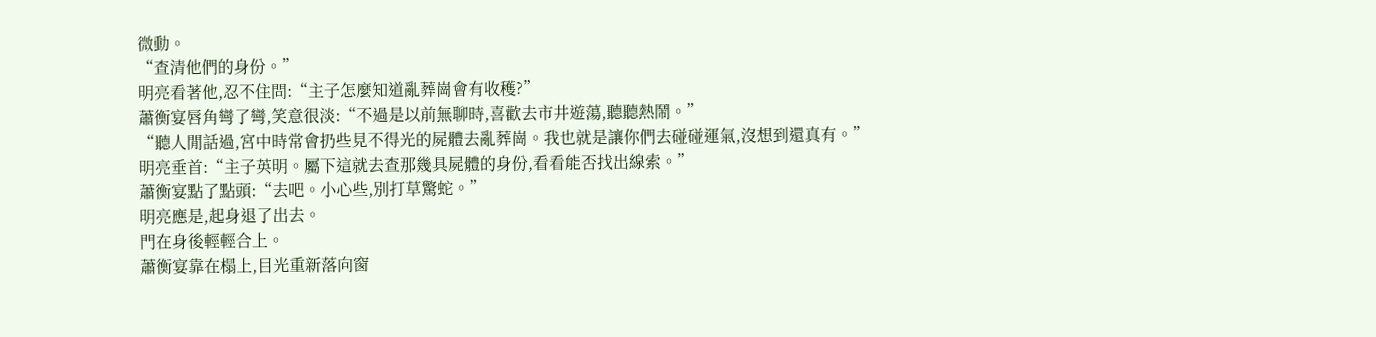微動。
“查清他們的身份。”
明亮看著他,忍不住問:“主子怎麼知道亂葬崗會有收穫?”
蕭衡宴唇角彎了彎,笑意很淡:“不過是以前無聊時,喜歡去市井遊蕩,聽聽熱鬧。”
“聽人閒話過,宮中時常會扔些見不得光的屍體去亂葬崗。我也就是讓你們去碰碰運氣,沒想到還真有。”
明亮垂首:“主子英明。屬下這就去查那幾具屍體的身份,看看能否找出線索。”
蕭衡宴點了點頭:“去吧。小心些,別打草驚蛇。”
明亮應是,起身退了出去。
門在身後輕輕合上。
蕭衡宴靠在榻上,目光重新落向窗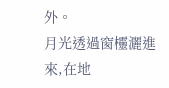外。
月光透過窗欞灑進來,在地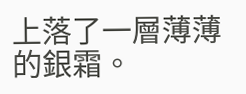上落了一層薄薄的銀霜。